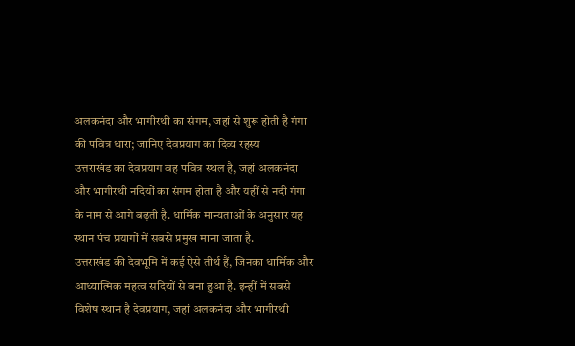अलकनंदा और भागीरथी का संगम, जहां से शुरू होती है गंगा की पवित्र धारा; जानिए देवप्रयाग का दिव्य रहस्य
उत्तराखंड का देवप्रयाग वह पवित्र स्थल है, जहां अलकनंदा और भागीरथी नदियों का संगम होता है और यहीं से नदी गंगा के नाम से आगे बढ़ती है. धार्मिक मान्यताओं के अनुसार यह स्थान पंच प्रयागों में सबसे प्रमुख माना जाता है.
उत्तराखंड की देवभूमि में कई ऐसे तीर्थ हैं, जिनका धार्मिक और आध्यात्मिक महत्व सदियों से बना हुआ है. इन्हीं में सबसे विशेष स्थान है देवप्रयाग, जहां अलकनंदा और भागीरथी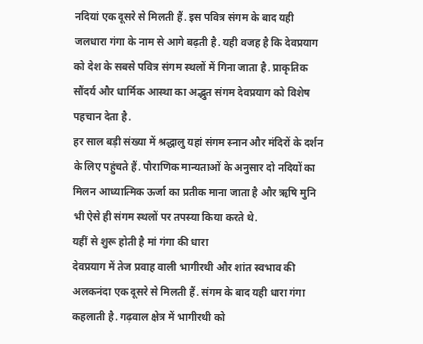नदियां एक दूसरे से मिलती हैं. इस पवित्र संगम के बाद यही जलधारा गंगा के नाम से आगे बढ़ती है. यही वजह है कि देवप्रयाग को देश के सबसे पवित्र संगम स्थलों में गिना जाता है. प्राकृतिक सौंदर्य और धार्मिक आस्था का अद्भुत संगम देवप्रयाग को विशेष पहचान देता है.
हर साल बड़ी संख्या में श्रद्धालु यहां संगम स्नान और मंदिरों के दर्शन के लिए पहुंचते हैं. पौराणिक मान्यताओं के अनुसार दो नदियों का मिलन आध्यात्मिक ऊर्जा का प्रतीक माना जाता है और ऋषि मुनि भी ऐसे ही संगम स्थलों पर तपस्या किया करते थे.
यहीं से शुरू होती है मां गंगा की धारा
देवप्रयाग में तेज प्रवाह वाली भागीरथी और शांत स्वभाव की अलकनंदा एक दूसरे से मिलती हैं. संगम के बाद यही धारा गंगा कहलाती है. गढ़वाल क्षेत्र में भागीरथी को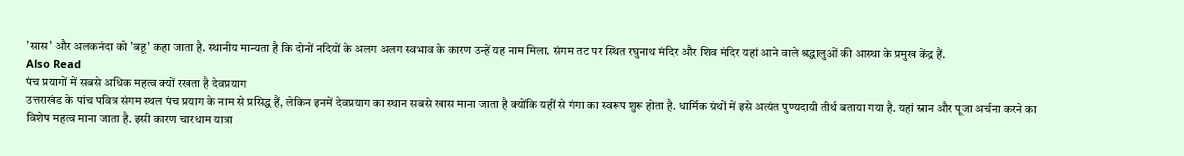'सास' और अलकनंदा को 'बहू' कहा जाता है. स्थानीय मान्यता है कि दोनों नदियों के अलग अलग स्वभाव के कारण उन्हें यह नाम मिला. संगम तट पर स्थित रघुनाथ मंदिर और शिव मंदिर यहां आने वाले श्रद्धालुओं की आस्था के प्रमुख केंद्र हैं.
Also Read
पंच प्रयागों में सबसे अधिक महत्व क्यों रखता है देवप्रयाग
उत्तराखंड के पांच पवित्र संगम स्थल पंच प्रयाग के नाम से प्रसिद्ध हैं, लेकिन इनमें देवप्रयाग का स्थान सबसे खास माना जाता है क्योंकि यहीं से गंगा का स्वरूप शुरू होता है. धार्मिक ग्रंथों में इसे अत्यंत पुण्यदायी तीर्थ बताया गया है. यहां स्नान और पूजा अर्चना करने का विशेष महत्व माना जाता है. इसी कारण चारधाम यात्रा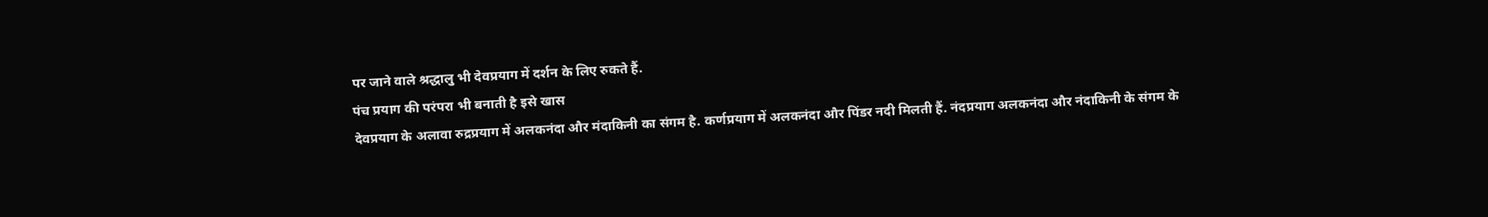पर जाने वाले श्रद्धालु भी देवप्रयाग में दर्शन के लिए रुकते हैं.
पंच प्रयाग की परंपरा भी बनाती है इसे खास
देवप्रयाग के अलावा रुद्रप्रयाग में अलकनंदा और मंदाकिनी का संगम है. कर्णप्रयाग में अलकनंदा और पिंडर नदी मिलती हैं. नंदप्रयाग अलकनंदा और नंदाकिनी के संगम के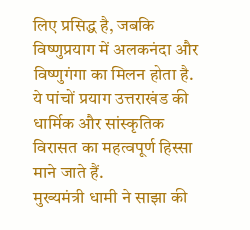लिए प्रसिद्ध है, जबकि विष्णुप्रयाग में अलकनंदा और विष्णुगंगा का मिलन होता है. ये पांचों प्रयाग उत्तराखंड की धार्मिक और सांस्कृतिक विरासत का महत्वपूर्ण हिस्सा माने जाते हैं.
मुख्यमंत्री धामी ने साझा की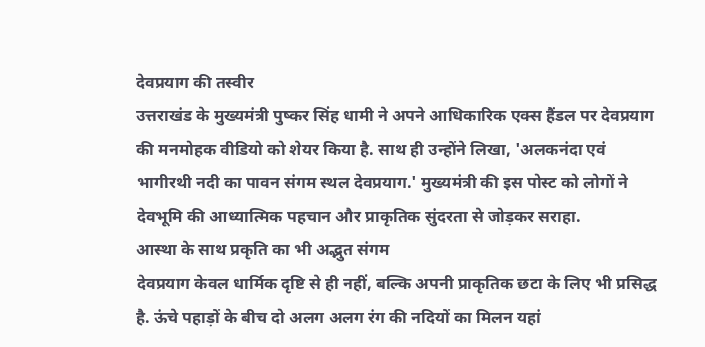देवप्रयाग की तस्वीर
उत्तराखंड के मुख्यमंत्री पुष्कर सिंह धामी ने अपने आधिकारिक एक्स हैंडल पर देवप्रयाग की मनमोहक वीडियो को शेयर किया है. साथ ही उन्होंने लिखा, 'अलकनंदा एवं भागीरथी नदी का पावन संगम स्थल देवप्रयाग.' मुख्यमंत्री की इस पोस्ट को लोगों ने देवभूमि की आध्यात्मिक पहचान और प्राकृतिक सुंदरता से जोड़कर सराहा.
आस्था के साथ प्रकृति का भी अद्भुत संगम
देवप्रयाग केवल धार्मिक दृष्टि से ही नहीं, बल्कि अपनी प्राकृतिक छटा के लिए भी प्रसिद्ध है. ऊंचे पहाड़ों के बीच दो अलग अलग रंग की नदियों का मिलन यहां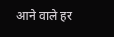आने वाले हर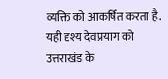व्यक्ति को आकर्षित करता है. यही दृश्य देवप्रयाग को उत्तराखंड के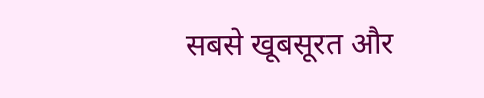सबसे खूबसूरत और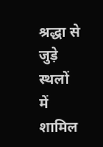श्रद्धा से जुड़े स्थलों में शामिल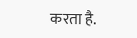करता है.